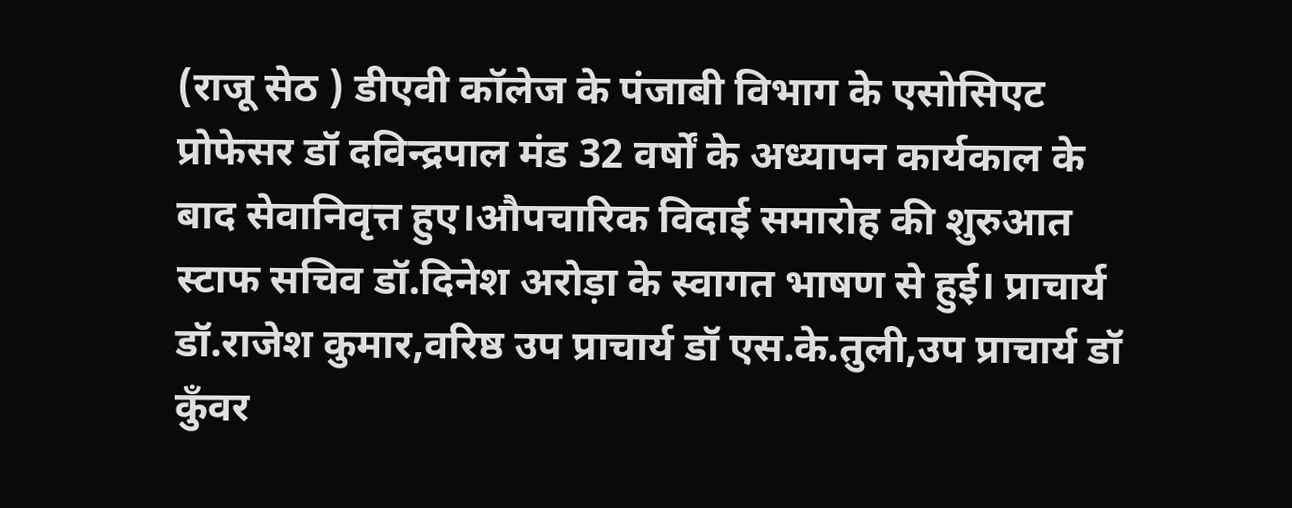(राजू सेठ ) डीएवी कॉलेज के पंजाबी विभाग के एसोसिएट प्रोफेसर डॉ दविन्द्रपाल मंड 32 वर्षों के अध्यापन कार्यकाल के बाद सेवानिवृत्त हुए।औपचारिक विदाई समारोह की शुरुआत स्टाफ सचिव डॉ.दिनेश अरोड़ा के स्वागत भाषण से हुई। प्राचार्य डॉ.राजेश कुमार,वरिष्ठ उप प्राचार्य डॉ एस.के.तुली,उप प्राचार्य डॉ कुँवर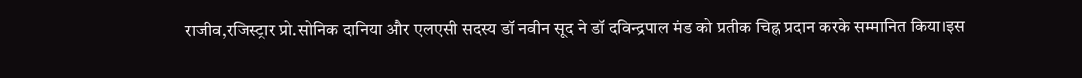राजीव,रजिस्ट्रार प्रो.सोनिक दानिया और एलएसी सदस्य डॉ नवीन सूद ने डॉ दविन्द्रपाल मंड को प्रतीक चिह्न प्रदान करके सम्मानित किया।इस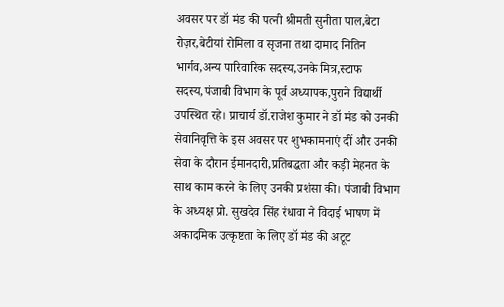अवसर पर डॉ मंड की पत्नी श्रीमती सुनीता पाल,बेटा रोज़र,बेटीयां रोमिला व सृजना तथा दामाद नितिन भार्गव,अन्य पारिवारिक सदस्य,उनके मित्र,स्टाफ सदस्य,पंजाबी विभाग के पूर्व अध्यापक,पुराने विद्यार्थी उपस्थित रहे। प्राचार्य डॉ.राजेश कुमार ने डॉ मंड को उनकी सेवानिवृत्ति के इस अवसर पर शुभकामनाएं दीं और उनकी सेवा के दौरान ईमानदारी,प्रतिबद्धता और कड़ी मेहनत के साथ काम करने के लिए उनकी प्रशंसा की। पंजाबी विभाग के अध्यक्ष प्रो. सुखदेव सिंह रंधावा ने विदाई भाषण में अकादमिक उत्कृष्टता के लिए डॉ मंड की अटूट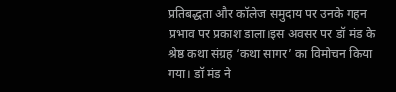प्रतिबद्धता और कॉलेज समुदाय पर उनके गहन प्रभाव पर प्रकाश डाला।इस अवसर पर डॉ मंड के श्रेष्ठ कथा संग्रह ‘कथा सागर’ का विमोचन किया गया। डॉ मंड ने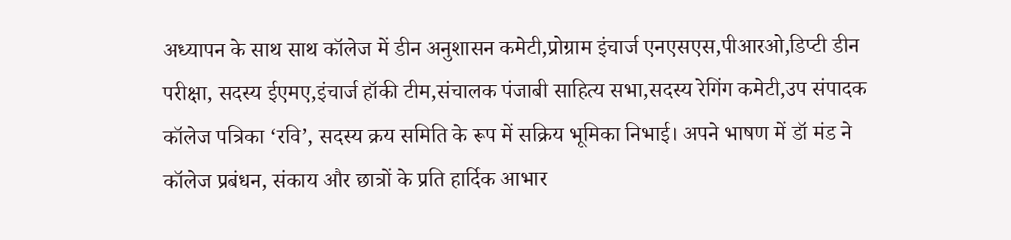अध्यापन के साथ साथ कॉलेज में डीन अनुशासन कमेटी,प्रोग्राम इंचार्ज एनएसएस,पीआरओ,डिप्टी डीन परीक्षा, सदस्य ईएमए,इंचार्ज हॉकी टीम,संचालक पंजाबी साहित्य सभा,सदस्य रेगिंग कमेटी,उप संपादक कॉलेज पत्रिका ‘रवि’, सदस्य क्रय समिति के रूप में सक्रिय भूमिका निभाई। अपने भाषण में डॉ मंड ने कॉलेज प्रबंधन, संकाय और छात्रों के प्रति हार्दिक आभार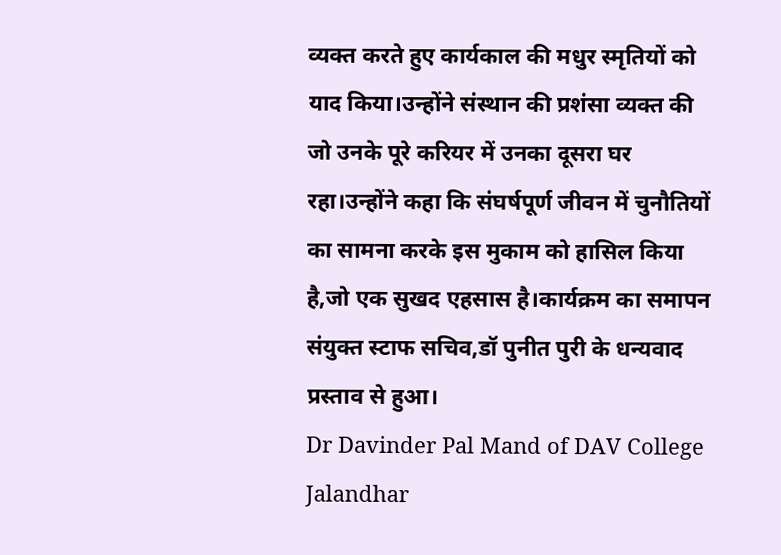व्यक्त करते हुए कार्यकाल की मधुर स्मृतियों को याद किया।उन्होंने संस्थान की प्रशंसा व्यक्त की जो उनके पूरे करियर में उनका दूसरा घर रहा।उन्होंने कहा कि संघर्षपूर्ण जीवन में चुनौतियों का सामना करके इस मुकाम को हासिल किया है,जो एक सुखद एहसास है।कार्यक्रम का समापन संयुक्त स्टाफ सचिव,डॉ पुनीत पुरी के धन्यवाद प्रस्ताव से हुआ।
Dr Davinder Pal Mand of DAV College Jalandhar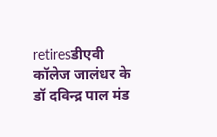retiresडीएवी कॉलेज जालंधर के डॉ दविन्द्र पाल मंड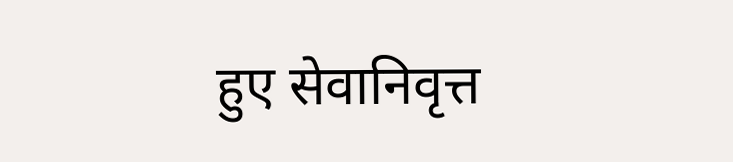हुए सेवानिवृत्त